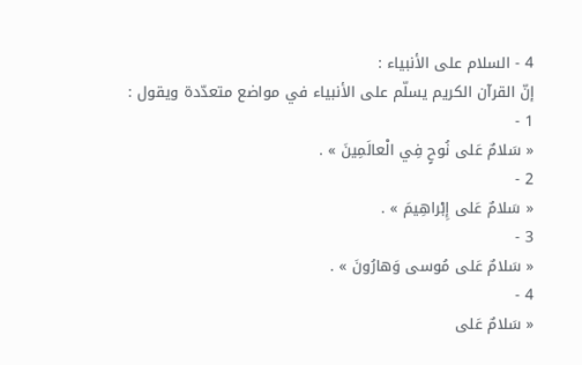4 - السلام على الأنبياء :
إنّ القرآن الكريم يسلّم على الأنبياء في مواضع متعدّدة ويقول :
1 -
« سَلامٌ عَلى نُوحٍ فِي الْعالَمِينَ » .
2 -
« سَلامٌ عَلى إِبْراهِيمَ » .
3 -
« سَلامٌ عَلى مُوسى وَهارُونَ » .
4 -
« سَلامٌ عَلى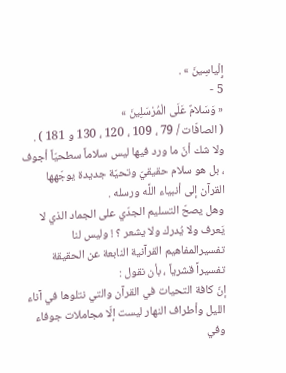إِلْياسِينَ » .
5 -
« وَسَلامٌ عَلَى الْمُرْسَلِينَ »
( الصافّات / 79 ، 109 ، 120 ، 130 و 181 ) .
ولا شك أنّ ما ورد فيها ليس سلاماً سطحيّاً أجوف ، بل هو سلام حقيقيّ وتحيّة جديدة يوجّهها القرآن إلى أنبياء اللَّه ورسله .
وهل يصحّ التسليم الجدّي على الجماد الذي لا يَعرف ولا يُدرك ولا يشعر ؟ ! وليس لنا تفسيرالمفاهيم القرآنية النابعة عن الحقيقة تفسيراً قشرياً ، بأن نقول :
إنّ كافة التحيات في القرآن والتي نتلوها في آناء الليل وأطراف النهار ليست إلّا مجاملات جوفاء وفي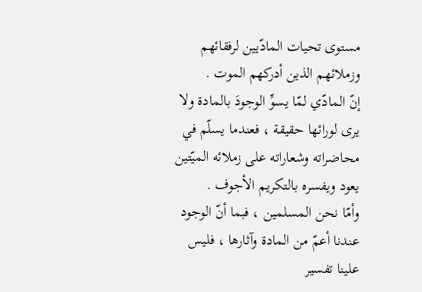مستوى تحيات المادّيين لرفقائهم وزملائهم الذين أدركهم الموت .
إنّ المادّي لمّا يسوِّ الوجودَ بالمادة ولا يرى لورائها حقيقة ، فعندما يسلّم في محاضراته وشعاراته على زملائه الميّتين يعود ويفسره بالتكريم الأجوف .
وأمّا نحن المسلمين ، فبما أنّ الوجود عندنا أعمّ من المادة وآثارها ، فليس علينا تفسير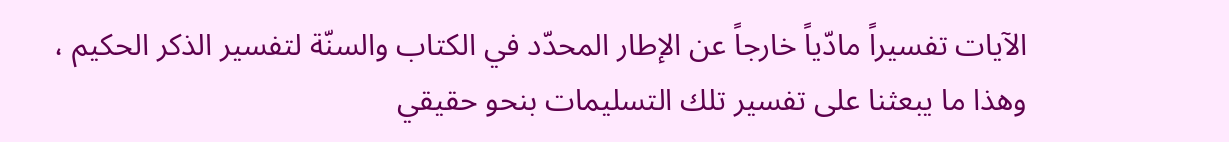الآيات تفسيراً مادّياً خارجاً عن الإطار المحدّد في الكتاب والسنّة لتفسير الذكر الحكيم ، وهذا ما يبعثنا على تفسير تلك التسليمات بنحو حقيقي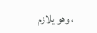، وهو يلازم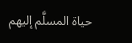حياة المسلَّم إليهم